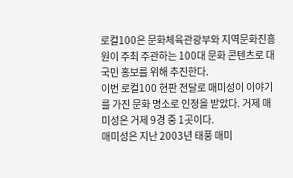로컬100은 문화체육관광부와 지역문화진흥원이 주최 주관하는 100대 문화 콘텐츠로 대국민 홍보를 위해 추진한다.
이번 로컬100 현판 전달로 매미성이 이야기를 가진 문화 명소로 인정을 받았다. 거제 매미성은 거제 9경 중 1곳이다.
매미성은 지난 2003년 태풍 매미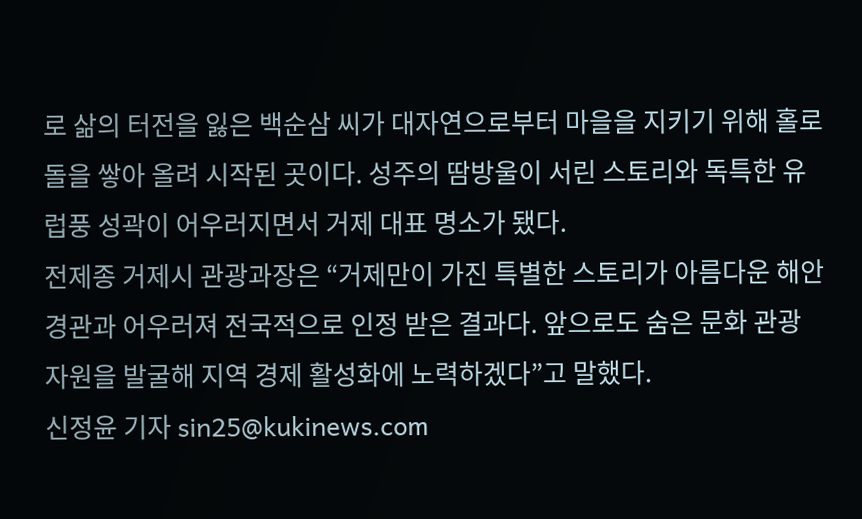로 삶의 터전을 잃은 백순삼 씨가 대자연으로부터 마을을 지키기 위해 홀로 돌을 쌓아 올려 시작된 곳이다. 성주의 땀방울이 서린 스토리와 독특한 유럽풍 성곽이 어우러지면서 거제 대표 명소가 됐다.
전제종 거제시 관광과장은 “거제만이 가진 특별한 스토리가 아름다운 해안 경관과 어우러져 전국적으로 인정 받은 결과다. 앞으로도 숨은 문화 관광 자원을 발굴해 지역 경제 활성화에 노력하겠다”고 말했다.
신정윤 기자 sin25@kukinews.com